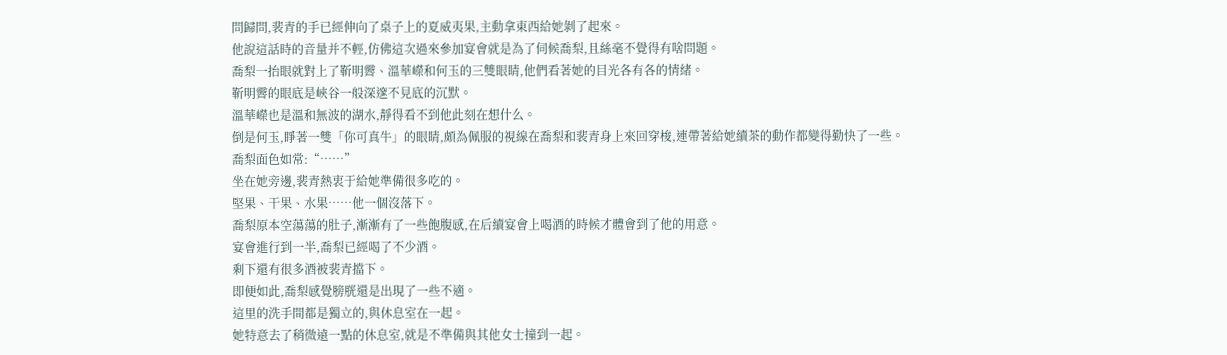問歸問,裴青的手已經伸向了桌子上的夏威夷果,主動拿東西給她剝了起來。
他說這話時的音量并不輕,仿佛這次過來參加宴會就是為了伺候喬梨,且絲毫不覺得有啥問題。
喬梨一抬眼就對上了靳明霽、溫華嶸和何玉的三雙眼睛,他們看著她的目光各有各的情緒。
靳明霽的眼底是峽谷一般深邃不見底的沉默。
溫華嶸也是溫和無波的湖水,靜得看不到他此刻在想什么。
倒是何玉,睜著一雙「你可真牛」的眼睛,頗為佩服的視線在喬梨和裴青身上來回穿梭,連帶著給她續茶的動作都變得勤快了一些。
喬梨面色如常:“……”
坐在她旁邊,裴青熱衷于給她準備很多吃的。
堅果、干果、水果……他一個沒落下。
喬梨原本空蕩蕩的肚子,漸漸有了一些飽腹感,在后續宴會上喝酒的時候才體會到了他的用意。
宴會進行到一半,喬梨已經喝了不少酒。
剩下還有很多酒被裴青擋下。
即便如此,喬梨感覺膀胱還是出現了一些不適。
這里的洗手間都是獨立的,與休息室在一起。
她特意去了稍微遠一點的休息室,就是不準備與其他女士撞到一起。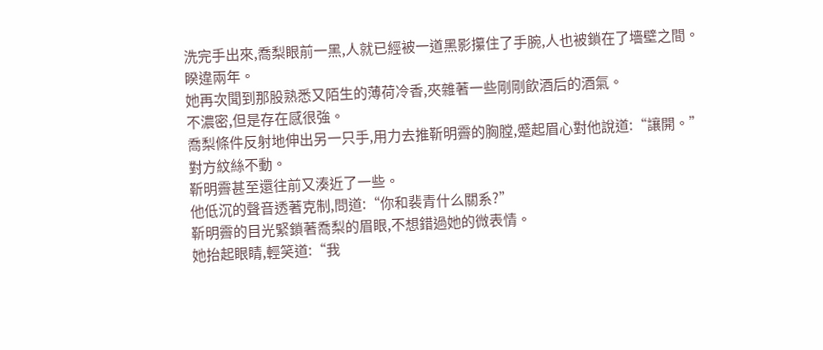洗完手出來,喬梨眼前一黑,人就已經被一道黑影攥住了手腕,人也被鎖在了墻壁之間。
睽違兩年。
她再次聞到那股熟悉又陌生的薄荷冷香,夾雜著一些剛剛飲酒后的酒氣。
不濃密,但是存在感很強。
喬梨條件反射地伸出另一只手,用力去推靳明霽的胸膛,蹙起眉心對他說道:“讓開。”
對方紋絲不動。
靳明霽甚至還往前又湊近了一些。
他低沉的聲音透著克制,問道:“你和裴青什么關系?”
靳明霽的目光緊鎖著喬梨的眉眼,不想錯過她的微表情。
她抬起眼睛,輕笑道:“我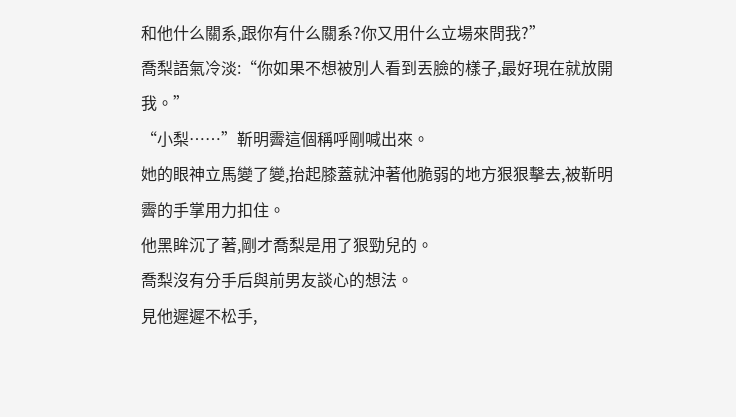和他什么關系,跟你有什么關系?你又用什么立場來問我?”
喬梨語氣冷淡:“你如果不想被別人看到丟臉的樣子,最好現在就放開我。”
“小梨……”靳明霽這個稱呼剛喊出來。
她的眼神立馬變了變,抬起膝蓋就沖著他脆弱的地方狠狠擊去,被靳明霽的手掌用力扣住。
他黑眸沉了著,剛才喬梨是用了狠勁兒的。
喬梨沒有分手后與前男友談心的想法。
見他遲遲不松手,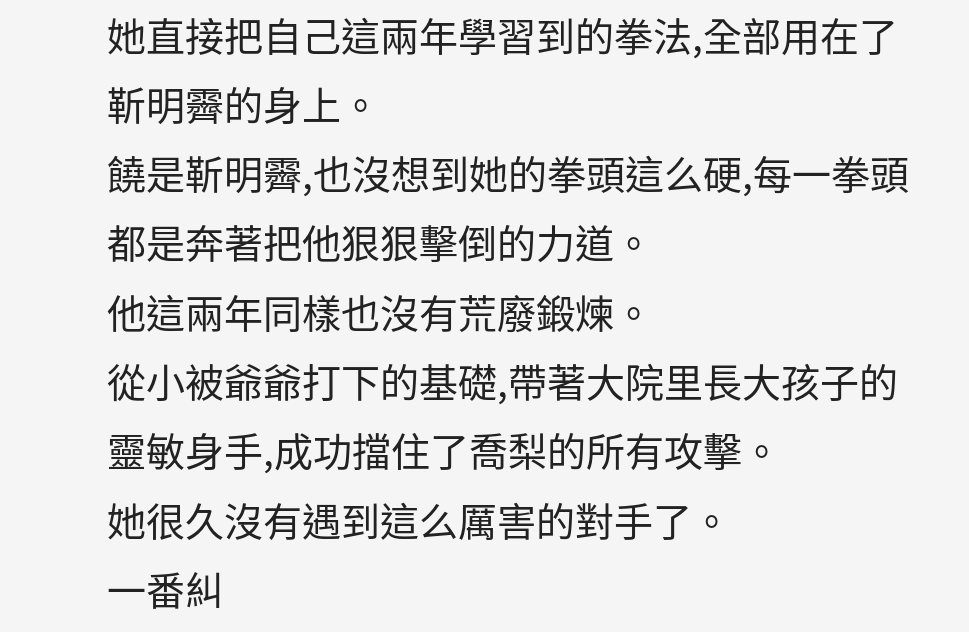她直接把自己這兩年學習到的拳法,全部用在了靳明霽的身上。
饒是靳明霽,也沒想到她的拳頭這么硬,每一拳頭都是奔著把他狠狠擊倒的力道。
他這兩年同樣也沒有荒廢鍛煉。
從小被爺爺打下的基礎,帶著大院里長大孩子的靈敏身手,成功擋住了喬梨的所有攻擊。
她很久沒有遇到這么厲害的對手了。
一番糾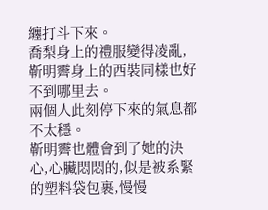纏打斗下來。
喬梨身上的禮服變得凌亂,靳明霽身上的西裝同樣也好不到哪里去。
兩個人此刻停下來的氣息都不太穩。
靳明霽也體會到了她的決心,心臟悶悶的,似是被系緊的塑料袋包裹,慢慢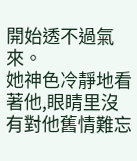開始透不過氣來。
她神色冷靜地看著他,眼睛里沒有對他舊情難忘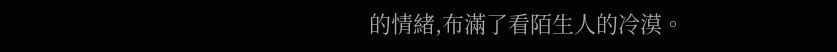的情緒,布滿了看陌生人的冷漠。